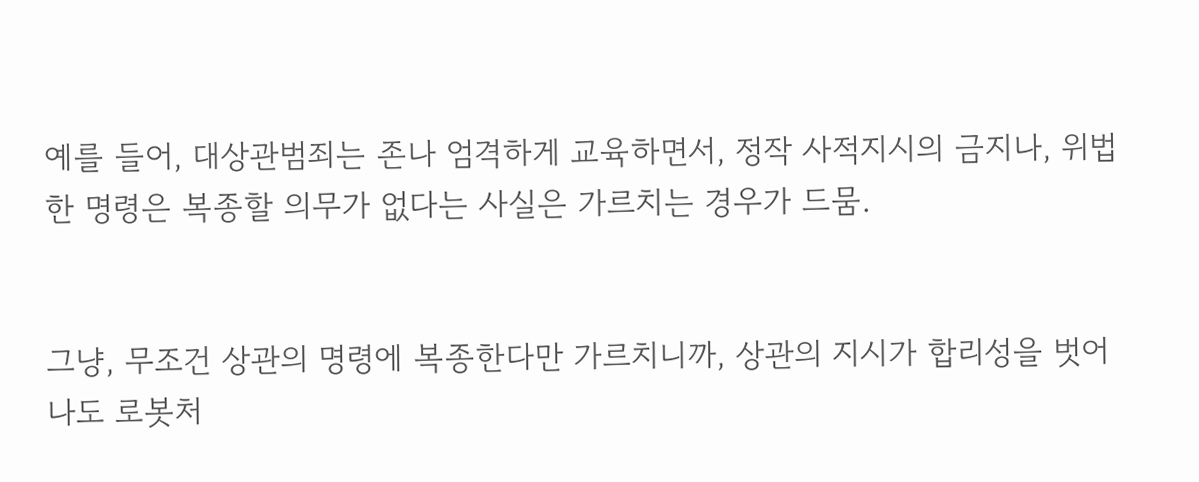예를 들어, 대상관범죄는 존나 엄격하게 교육하면서, 정작 사적지시의 금지나, 위법한 명령은 복종할 의무가 없다는 사실은 가르치는 경우가 드뭄.


그냥, 무조건 상관의 명령에 복종한다만 가르치니까, 상관의 지시가 합리성을 벗어나도 로봇처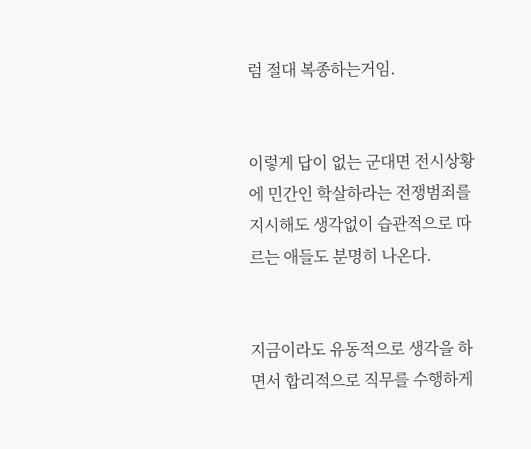럼 절대 복종하는거임.


이렇게 답이 없는 군대면 전시상황에 민간인 학살하라는 전쟁범죄를 지시해도 생각없이 습관적으로 따르는 애들도 분명히 나온다.


지금이라도 유동적으로 생각을 하면서 합리적으로 직무를 수행하게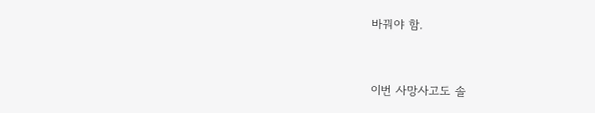바꿔야 함.


이번 사망사고도 솔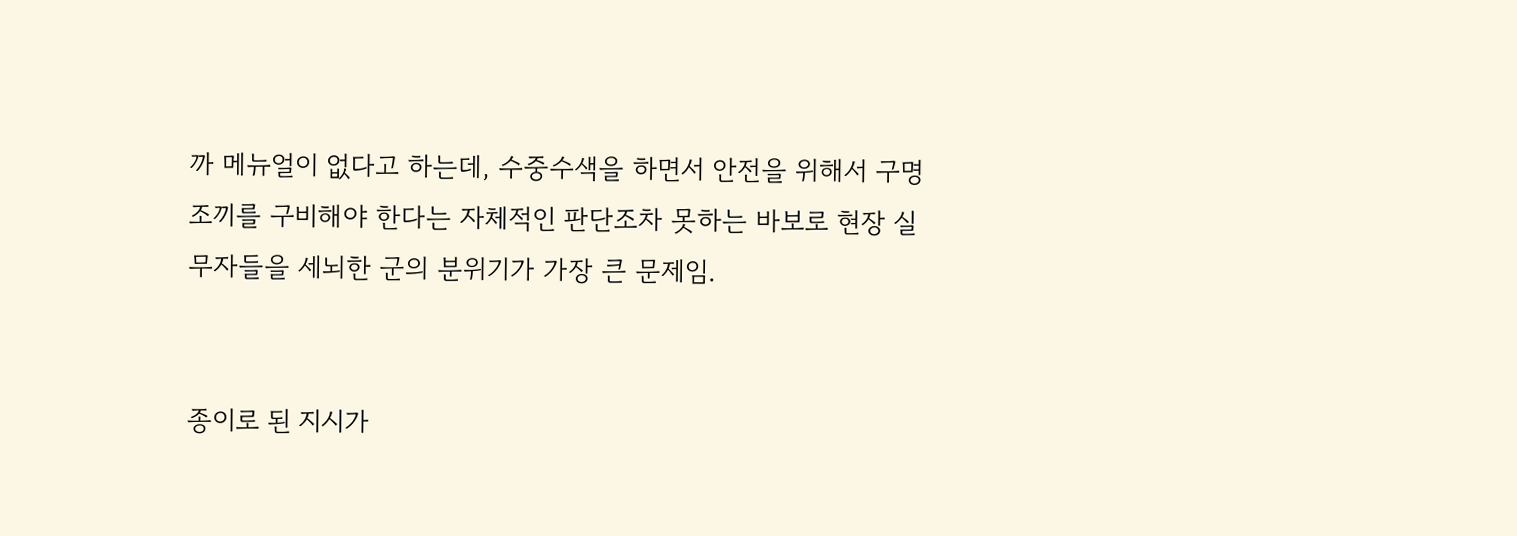까 메뉴얼이 없다고 하는데, 수중수색을 하면서 안전을 위해서 구명조끼를 구비해야 한다는 자체적인 판단조차 못하는 바보로 현장 실무자들을 세뇌한 군의 분위기가 가장 큰 문제임.


종이로 된 지시가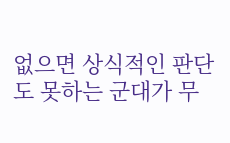없으면 상식적인 판단도 못하는 군대가 무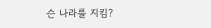슨 나라를 지킴?